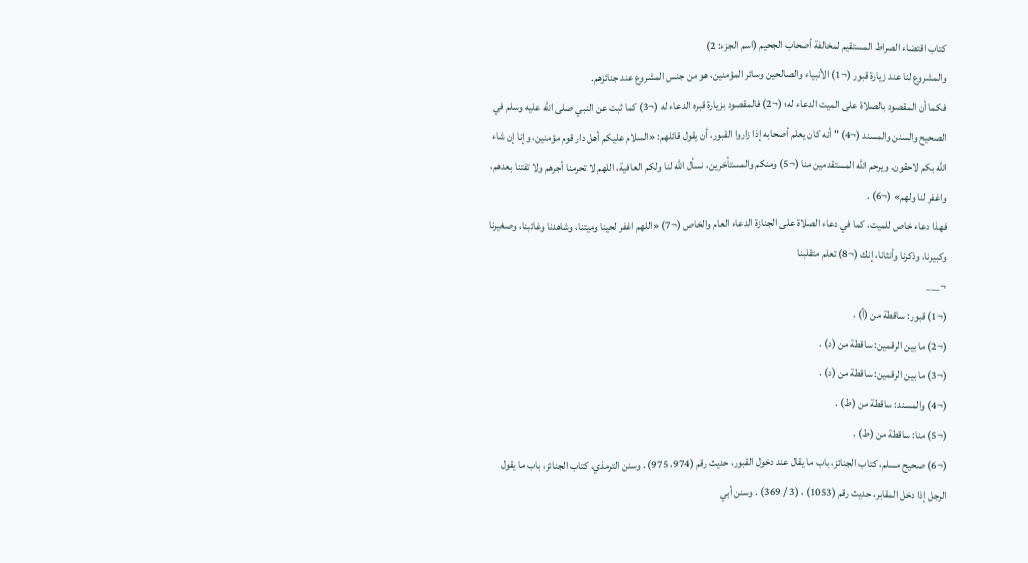كتاب اقتضاء الصراط المستقيم لمخالفة أصحاب الجحيم (اسم الجزء: 2)
والمشروع لنا عند زيارة قبور (¬1) الأنبياء والصالحين وسائر المؤمنين، هو من جنس المشروع عند جنائزهم.
فكما أن المقصود بالصلاة على الميت الدعاء له؛ (¬2) فالمقصود بزيارة قبره الدعاء له (¬3) كما ثبت عن النبي صلى الله عليه وسلم في الصحيح والسنن والمسند (¬4) " أنه كان يعلم أصحابه إذا زاروا القبور، أن يقول قائلهم: «السلام عليكم أهل دار قوم مؤمنين، وإنا إن شاء الله بكم لاحقون. ويرحم الله المستقدمين منا (¬5) ومنكم والمستأخرين، نسأل الله لنا ولكم العافية، اللهم لا تحرمنا أجرهم ولا تفتنا بعدهم، واغفر لنا ولهم» (¬6) .
فهذا دعاء خاص للميت، كما في دعاء الصلاة على الجنازة الدعاء العام والخاص (¬7) «اللهم اغفر لحينا وميتنا، وشاهدنا وغائبنا، وصغيرنا وكبيرنا، وذكرنا وأنثانا، إنك (¬8) تعلم متقلبنا
¬___
(¬1) قبور: ساقطة من (أ) .
(¬2) ما بين الرقمين: ساقطة من (د) .
(¬3) ما بين الرقمين: ساقطة من (د) .
(¬4) والمسند: ساقطة من (ط) .
(¬5) منا: ساقطة من (ط) .
(¬6) صحيح مسلم، كتاب الجنائز، باب ما يقال عند دخول القبور، حديث رقم (974، 975) . وسنن الترمذي، كتاب الجنائز، باب ما يقول الرجل إذا دخل المقابر، حديث رقم (1053) ، (3 / 369) . وسنن أبي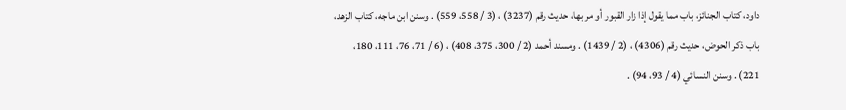داود، كتاب الجنائز، باب مما يقول إذا زار القبور أو مر بها، حديث رقم (3237) ، (3 / 558، 559) . وسنن ابن ماجه، كتاب الزهد، باب ذكر الحوض، حديث رقم (4306) ، (2 / 1439) . ومسند أحمد (2 / 300، 375، 408) ، (6 / 71، 76، 111، 180، 221) . وسنن النسائي (4 / 93، 94) .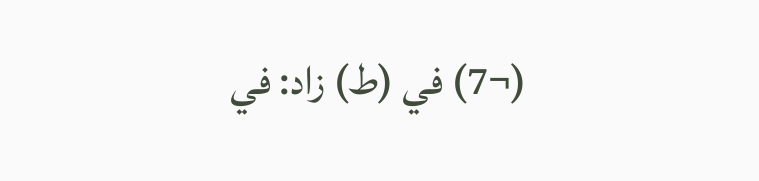(¬7) في (ط) زاد: في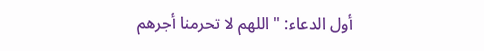أول الدعاء: " اللهم لا تحرمنا أجرهم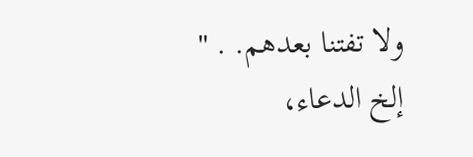ولا تفتنا بعدهم. . " إلخ الدعاء،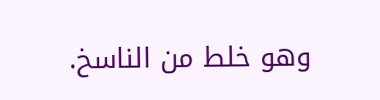وهو خلط من الناسخ.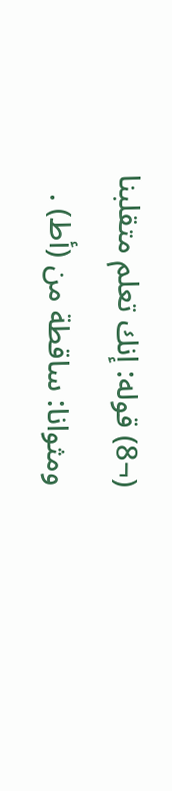(¬8) قوله: إنك تعلم متقلبنا ومثوانا: ساقطة من (أط) .